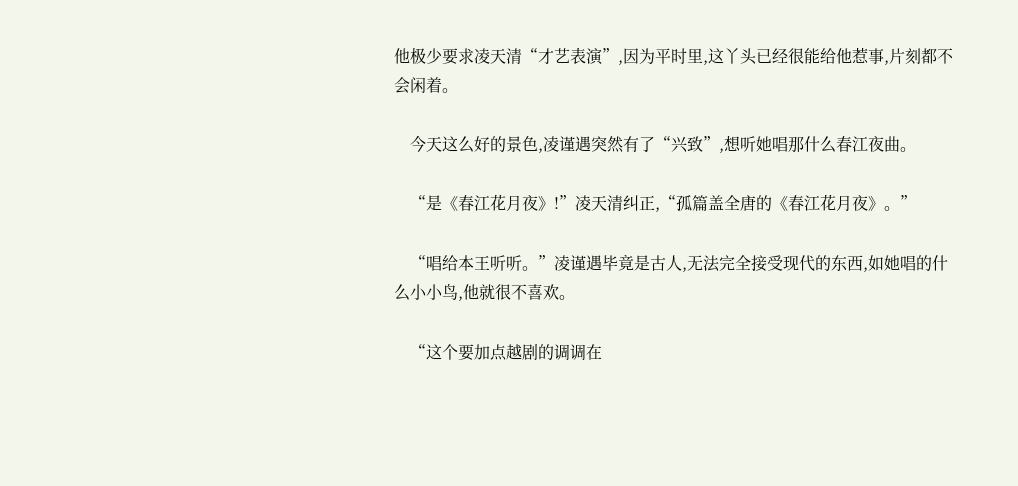他极少要求凌天清“才艺表演”,因为平时里,这丫头已经很能给他惹事,片刻都不会闲着。

    今天这么好的景色,凌谨遇突然有了“兴致”,想听她唱那什么春江夜曲。

    “是《春江花月夜》!”凌天清纠正,“孤篇盖全唐的《春江花月夜》。”

    “唱给本王听听。”凌谨遇毕竟是古人,无法完全接受现代的东西,如她唱的什么小小鸟,他就很不喜欢。

    “这个要加点越剧的调调在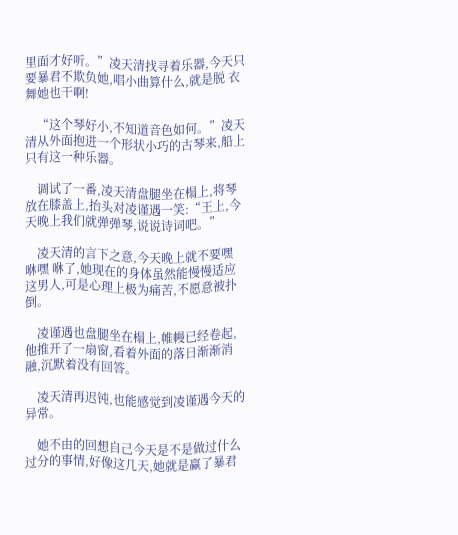里面才好听。”凌天清找寻着乐器,今天只要暴君不欺负她,唱小曲算什么,就是脱 衣舞她也干啊!

    “这个琴好小,不知道音色如何。”凌天清从外面抱进一个形状小巧的古琴来,船上只有这一种乐器。

    调试了一番,凌天清盘腿坐在榻上,将琴放在膝盖上,抬头对凌谨遇一笑:“王上,今天晚上我们就弹弹琴,说说诗词吧。”

    凌天清的言下之意,今天晚上就不要嘿 咻嘿 咻了,她现在的身体虽然能慢慢适应这男人,可是心理上极为痛苦,不愿意被扑倒。

    凌谨遇也盘腿坐在榻上,帷幔已经卷起,他推开了一扇窗,看着外面的落日渐渐消融,沉默着没有回答。

    凌天清再迟钝,也能感觉到凌谨遇今天的异常。

    她不由的回想自己今天是不是做过什么过分的事情,好像这几天,她就是赢了暴君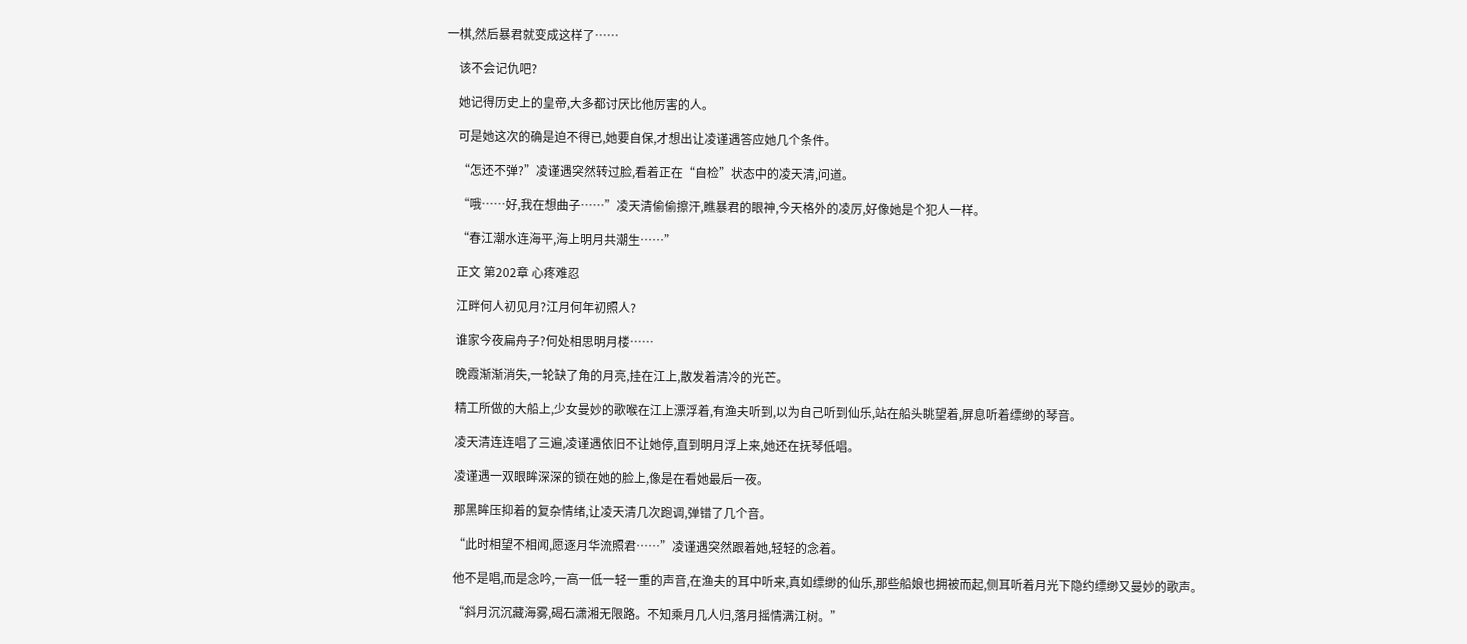一棋,然后暴君就变成这样了……

    该不会记仇吧?

    她记得历史上的皇帝,大多都讨厌比他厉害的人。

    可是她这次的确是迫不得已,她要自保,才想出让凌谨遇答应她几个条件。

    “怎还不弹?”凌谨遇突然转过脸,看着正在“自检”状态中的凌天清,问道。

    “哦……好,我在想曲子……”凌天清偷偷擦汗,瞧暴君的眼神,今天格外的凌厉,好像她是个犯人一样。

    “春江潮水连海平,海上明月共潮生……”

    正文 第202章 心疼难忍

    江畔何人初见月?江月何年初照人?

    谁家今夜扁舟子?何处相思明月楼……

    晚霞渐渐消失,一轮缺了角的月亮,挂在江上,散发着清冷的光芒。

    精工所做的大船上,少女曼妙的歌喉在江上漂浮着,有渔夫听到,以为自己听到仙乐,站在船头眺望着,屏息听着缥缈的琴音。

    凌天清连连唱了三遍,凌谨遇依旧不让她停,直到明月浮上来,她还在抚琴低唱。

    凌谨遇一双眼眸深深的锁在她的脸上,像是在看她最后一夜。

    那黑眸压抑着的复杂情绪,让凌天清几次跑调,弹错了几个音。

    “此时相望不相闻,愿逐月华流照君……”凌谨遇突然跟着她,轻轻的念着。

    他不是唱,而是念吟,一高一低一轻一重的声音,在渔夫的耳中听来,真如缥缈的仙乐,那些船娘也拥被而起,侧耳听着月光下隐约缥缈又曼妙的歌声。

    “斜月沉沉藏海雾,碣石潇湘无限路。不知乘月几人归,落月摇情满江树。”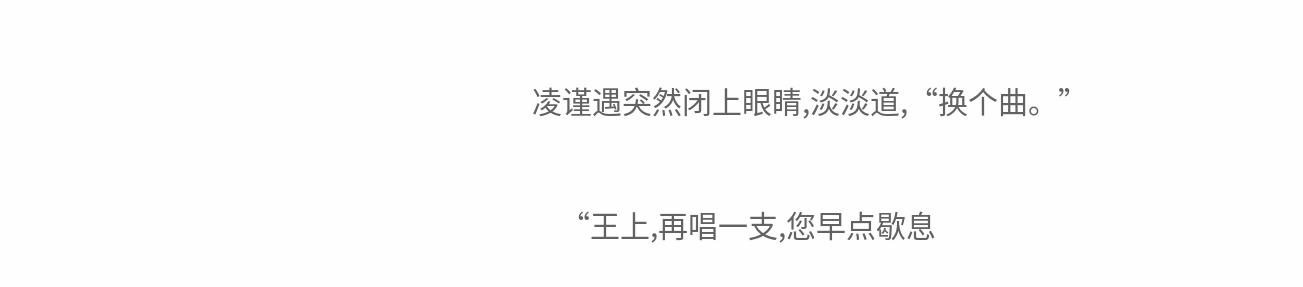凌谨遇突然闭上眼睛,淡淡道,“换个曲。”

    “王上,再唱一支,您早点歇息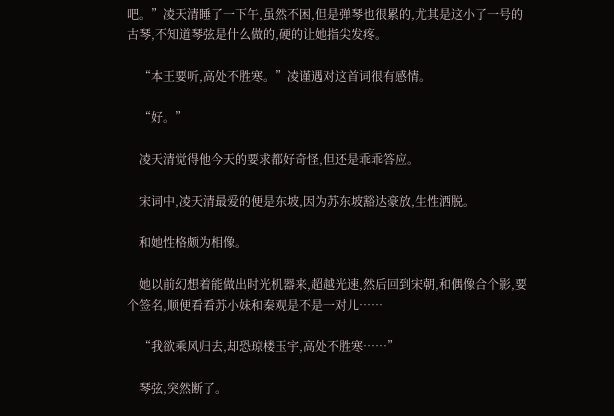吧。”凌天清睡了一下午,虽然不困,但是弹琴也很累的,尤其是这小了一号的古琴,不知道琴弦是什么做的,硬的让她指尖发疼。

    “本王要听,高处不胜寒。”凌谨遇对这首词很有感情。

    “好。”

    凌天清觉得他今天的要求都好奇怪,但还是乖乖答应。

    宋词中,凌天清最爱的便是东坡,因为苏东坡豁达豪放,生性洒脱。

    和她性格颇为相像。

    她以前幻想着能做出时光机器来,超越光速,然后回到宋朝,和偶像合个影,要个签名,顺便看看苏小妹和秦观是不是一对儿……

    “我欲乘风归去,却恐琼楼玉宇,高处不胜寒……”

    琴弦,突然断了。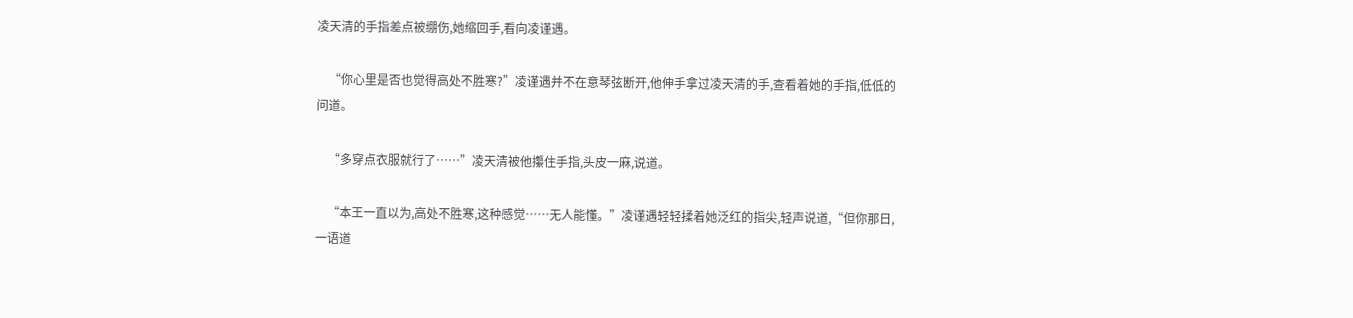凌天清的手指差点被绷伤,她缩回手,看向凌谨遇。

    “你心里是否也觉得高处不胜寒?”凌谨遇并不在意琴弦断开,他伸手拿过凌天清的手,查看着她的手指,低低的问道。

    “多穿点衣服就行了……”凌天清被他攥住手指,头皮一麻,说道。

    “本王一直以为,高处不胜寒,这种感觉……无人能懂。”凌谨遇轻轻揉着她泛红的指尖,轻声说道,“但你那日,一语道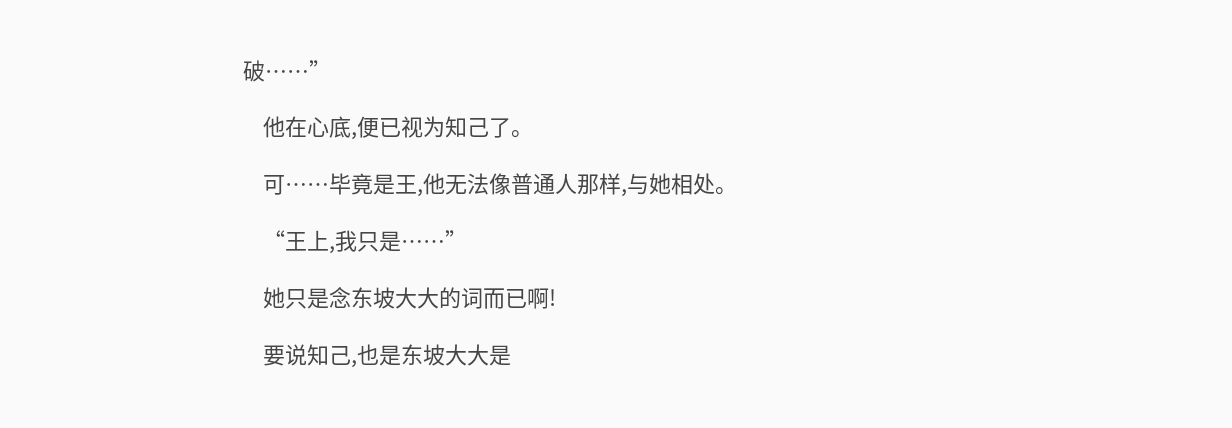破……”

    他在心底,便已视为知己了。

    可……毕竟是王,他无法像普通人那样,与她相处。

    “王上,我只是……”

    她只是念东坡大大的词而已啊!

    要说知己,也是东坡大大是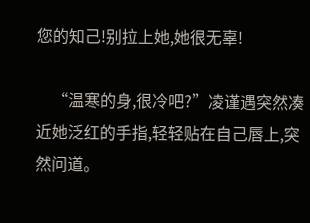您的知己!别拉上她,她很无辜!

    “温寒的身,很冷吧?”凌谨遇突然凑近她泛红的手指,轻轻贴在自己唇上,突然问道。